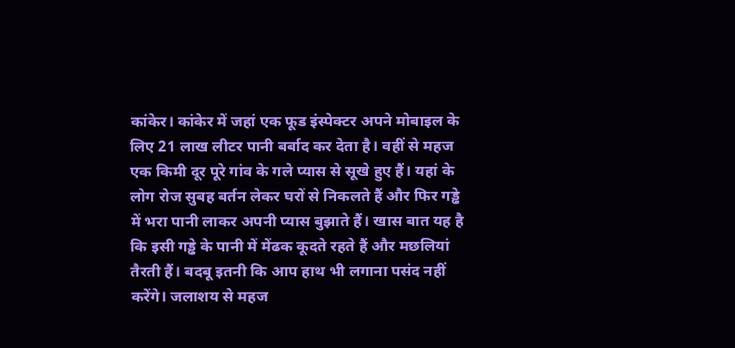कांकेर। कांकेर में जहां एक फूड इंस्पेक्टर अपने मोबाइल के लिए 21 लाख लीटर पानी बर्बाद कर देता है। वहीं से महज एक किमी दूर पूरे गांव के गले प्यास से सूखे हुए हैं। यहां के लोग रोज सुबह बर्तन लेकर घरों से निकलते हैं और फिर गड्ढे में भरा पानी लाकर अपनी प्यास बुझाते हैं। खास बात यह है कि इसी गड्ढे के पानी में मेंढक कूदते रहते हैं और मछलियां तैरती हैं। बदबू इतनी कि आप हाथ भी लगाना पसंद नहीं करेंगे। जलाशय से महज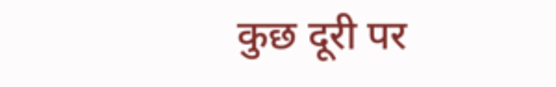कुछ दूरी पर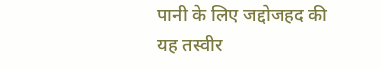पानी के लिए जद्दोजहद की यह तस्वीर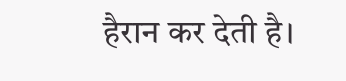हैरान कर देती है।